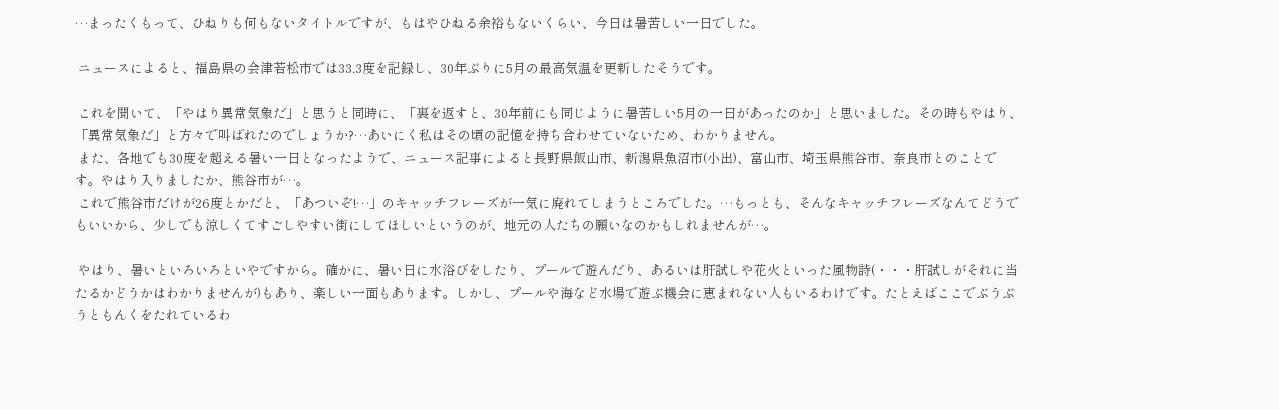…まったくもって、ひねりも何もないタイトルですが、もはやひねる余裕もないくらい、今日は暑苦しい一日でした。

 ニュースによると、福島県の会津若松市では33.3度を記録し、30年ぶりに5月の最高気温を更新したそうです。

 これを聞いて、「やはり異常気象だ」と思うと同時に、「裏を返すと、30年前にも同じように暑苦しい5月の一日があったのか」と思いました。その時もやはり、「異常気象だ」と方々で叫ばれたのでしょうか?…あいにく私はその頃の記憶を持ち合わせていないため、わかりません。
 また、各地でも30度を超える暑い一日となったようで、ニュース記事によると長野県飯山市、新潟県魚沼市(小出)、富山市、埼玉県熊谷市、奈良市とのことです。やはり入りましたか、熊谷市が…。
 これで熊谷市だけが26度とかだと、「あついぞ!…」のキャッチフレーズが一気に廃れてしまうところでした。…もっとも、そんなキャッチフレーズなんてどうでもいいから、少しでも涼しくてすごしやすい街にしてほしいというのが、地元の人たちの願いなのかもしれませんが…。

 やはり、暑いといろいろといやですから。確かに、暑い日に水浴びをしたり、プールで遊んだり、あるいは肝試しや花火といった風物詩(・・・肝試しがそれに当たるかどうかはわかりませんが)もあり、楽しい一面もあります。しかし、プールや海など水場で遊ぶ機会に恵まれない人もいるわけです。たとえばここでぶうぶうともんくをたれているわ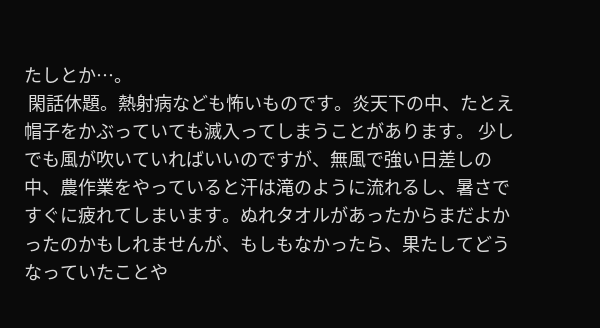たしとか…。
 閑話休題。熱射病なども怖いものです。炎天下の中、たとえ帽子をかぶっていても滅入ってしまうことがあります。 少しでも風が吹いていればいいのですが、無風で強い日差しの中、農作業をやっていると汗は滝のように流れるし、暑さですぐに疲れてしまいます。ぬれタオルがあったからまだよかったのかもしれませんが、もしもなかったら、果たしてどうなっていたことや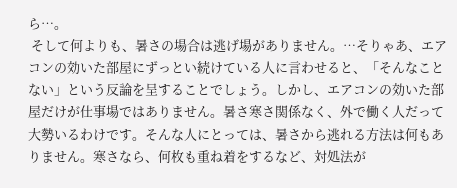ら…。
 そして何よりも、暑さの場合は逃げ場がありません。…そりゃあ、エアコンの効いた部屋にずっとい続けている人に言わせると、「そんなことない」という反論を呈することでしょう。しかし、エアコンの効いた部屋だけが仕事場ではありません。暑さ寒さ関係なく、外で働く人だって大勢いるわけです。そんな人にとっては、暑さから逃れる方法は何もありません。寒さなら、何枚も重ね着をするなど、対処法が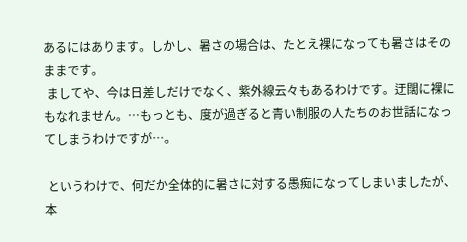あるにはあります。しかし、暑さの場合は、たとえ裸になっても暑さはそのままです。
 ましてや、今は日差しだけでなく、紫外線云々もあるわけです。迂闊に裸にもなれません。…もっとも、度が過ぎると青い制服の人たちのお世話になってしまうわけですが…。

 というわけで、何だか全体的に暑さに対する愚痴になってしまいましたが、本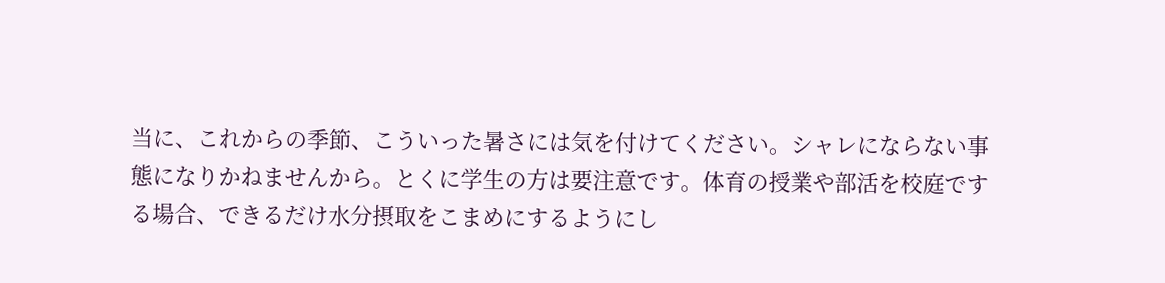当に、これからの季節、こういった暑さには気を付けてください。シャレにならない事態になりかねませんから。とくに学生の方は要注意です。体育の授業や部活を校庭でする場合、できるだけ水分摂取をこまめにするようにし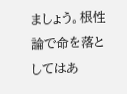ましょう。根性論で命を落としてはあ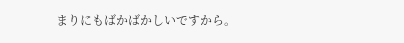まりにもばかばかしいですから。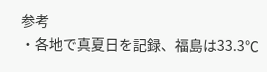参考
・各地で真夏日を記録、福島は33.3℃